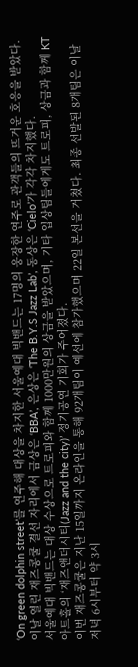‘On green dolphin street’를 연주해 대상을 차지한 서울예대 빅밴드는 17명의 웅장한 연주로 관객들의 뜨거운 호응을 받았다.
이날 열린 재즈콩쿨 결선 자리에서 금상은 ‘BBA’, 은상은 ‘The B.Y.S Jazz Lab’, 동상은 ‘Cielo’가 각각 차지했다.
서울예대 빅밴드는 대상 수상으로 트로피와 함께 1000만원의 상금을 받았으며, 기타 입상팀들에게도 트로피, 상금과 함께 KT아트홀의 ‘재즈앤더시티(Jazz and the city)’ 정기공연 기회가 주어졌다.
이번 재즈콩쿨은 지난 15일까지 온라인을 통해 92개팀이 예선에 참가했으며 22일 본선을 거쳤다. 최종 선발된 8개팀은 이날 저녁 6시부터 약 3시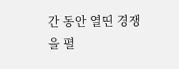간 동안 열띤 경쟁을 펼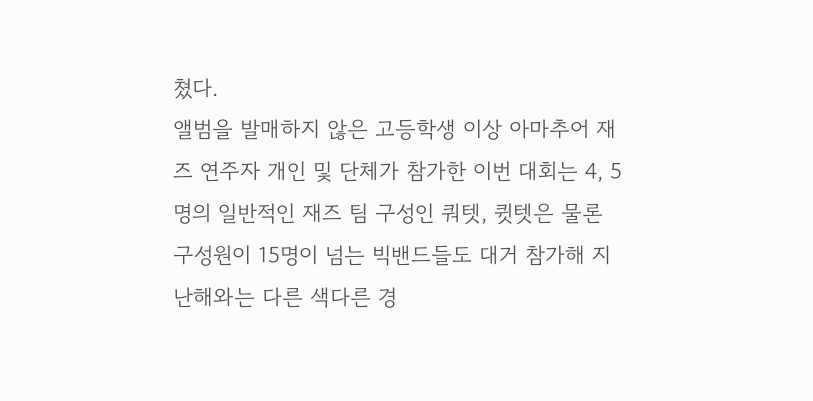쳤다.
앨범을 발매하지 않은 고등학생 이상 아마추어 재즈 연주자 개인 및 단체가 참가한 이번 대회는 4, 5명의 일반적인 재즈 팀 구성인 쿼텟, 큇텟은 물론 구성원이 15명이 넘는 빅밴드들도 대거 참가해 지난해와는 다른 색다른 경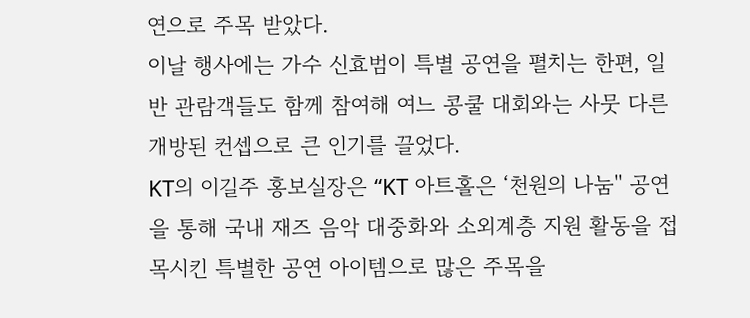연으로 주목 받았다.
이날 행사에는 가수 신효범이 특별 공연을 펼치는 한편, 일반 관람객들도 함께 참여해 여느 콩쿨 대회와는 사뭇 다른 개방된 컨셉으로 큰 인기를 끌었다.
KT의 이길주 홍보실장은 “KT 아트홀은 ‘천원의 나눔'' 공연을 통해 국내 재즈 음악 대중화와 소외계층 지원 활동을 접목시킨 특별한 공연 아이템으로 많은 주목을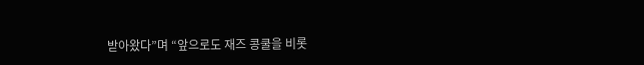받아왔다”며 “앞으로도 재즈 콩쿨을 비롯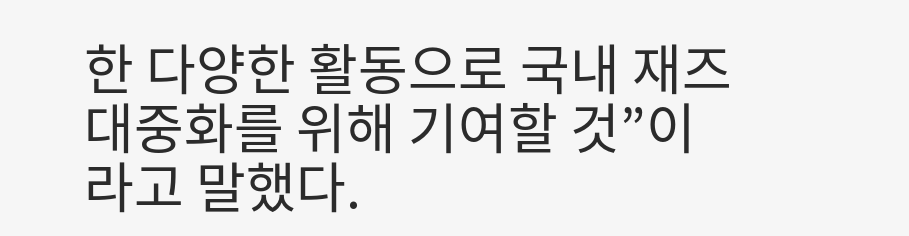한 다양한 활동으로 국내 재즈 대중화를 위해 기여할 것”이라고 말했다.